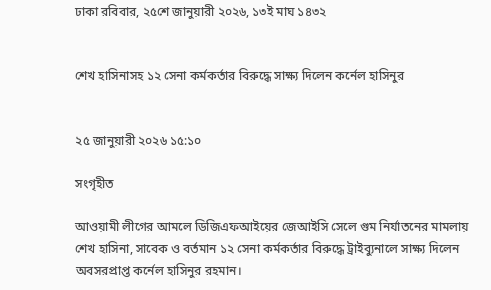ঢাকা রবিবার, ২৫শে জানুয়ারী ২০২৬, ১৩ই মাঘ ১৪৩২


শেখ হাসিনাসহ ১২ সেনা কর্মকর্তার বিরুদ্ধে সাক্ষ্য দিলেন কর্নেল হাসিনুর


২৫ জানুয়ারী ২০২৬ ১৫:১০

সংগৃহীত

আওয়ামী লীগের আমলে ডিজিএফআইয়ের জেআইসি সেলে গুম নির্যাতনের মামলায় শেখ হাসিনা, সাবেক ও বর্তমান ১২ সেনা কর্মকর্তার বিরুদ্ধে ট্রাইব্যুনালে সাক্ষ্য দিলেন অবসরপ্রাপ্ত কর্নেল হাসিনুর রহমান।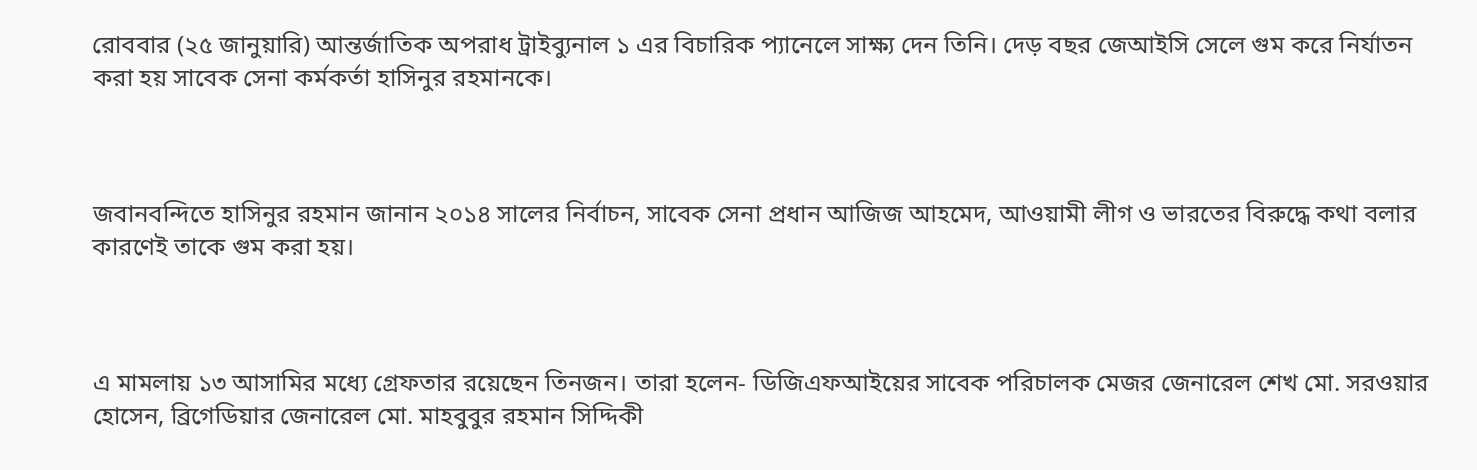রোববার (২৫ জানুয়ারি) আন্তর্জাতিক অপরাধ ট্রাইব্যুনাল ১ এর বিচারিক প্যানেলে সাক্ষ্য দেন তিনি। দেড় বছর জেআইসি সেলে গুম করে নির্যাতন করা হয় সাবেক সেনা কর্মকর্তা হাসিনুর রহমানকে।



জবানবন্দিতে হাসিনুর রহমান জানান ২০১৪ সালের নির্বাচন, সাবেক সেনা প্রধান আজিজ আহমেদ, আওয়ামী লীগ ও ভারতের বিরুদ্ধে কথা বলার কারণেই তাকে গুম করা হয়।



এ মামলায় ১৩ আসামির মধ্যে গ্রেফতার রয়েছেন তিনজন। তারা হলেন- ডিজিএফআইয়ের সাবেক পরিচালক মেজর জেনারেল শেখ মো. সরওয়ার হোসেন, ব্রিগেডিয়ার জেনারেল মো. মাহবুবুর রহমান সিদ্দিকী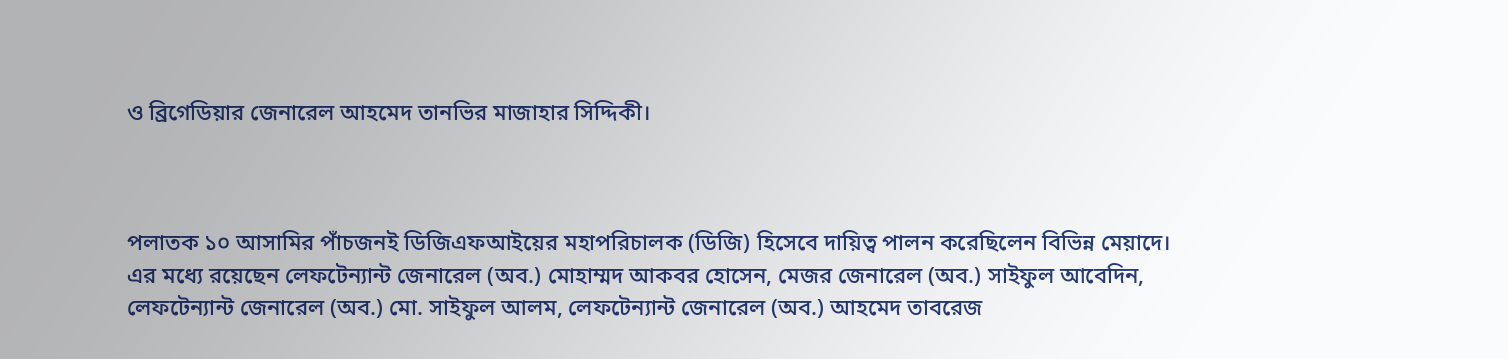ও ব্রিগেডিয়ার জেনারেল আহমেদ তানভির মাজাহার সিদ্দিকী।



পলাতক ১০ আসামির পাঁচজনই ডিজিএফআইয়ের মহাপরিচালক (ডিজি) হিসেবে দায়িত্ব পালন করেছিলেন বিভিন্ন মেয়াদে। এর মধ্যে রয়েছেন লেফটেন্যান্ট জেনারেল (অব.) মোহাম্মদ আকবর হোসেন, মেজর জেনারেল (অব.) সাইফুল আবেদিন, লেফটেন্যান্ট জেনারেল (অব.) মো. সাইফুল আলম, লেফটেন্যান্ট জেনারেল (অব.) আহমেদ তাবরেজ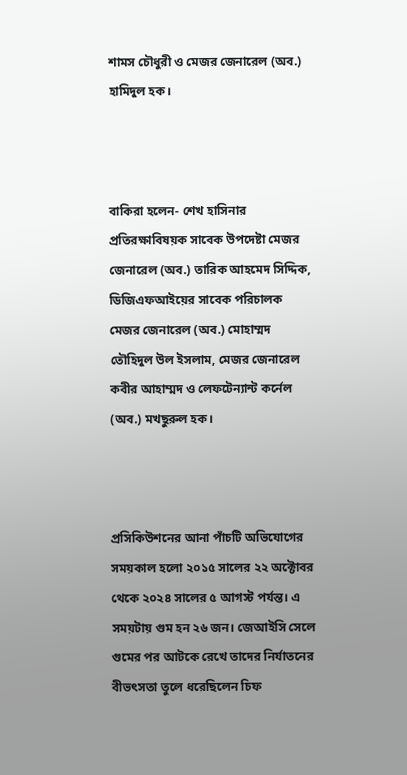শামস চৌধুরী ও মেজর জেনারেল (অব.) হামিদুল হক।



বাকিরা হলেন- শেখ হাসিনার প্রতিরক্ষাবিষয়ক সাবেক উপদেষ্টা মেজর জেনারেল (অব.) তারিক আহমেদ সিদ্দিক, ডিজিএফআইয়ের সাবেক পরিচালক মেজর জেনারেল (অব.) মোহাম্মদ তৌহিদুল উল ইসলাম, মেজর জেনারেল কবীর আহাম্মদ ও লেফটেন্যান্ট কর্নেল (অব.) মখছুরুল হক।



প্রসিকিউশনের আনা পাঁচটি অভিযোগের সময়কাল হলো ২০১৫ সালের ২২ অক্টোবর থেকে ২০২৪ সালের ৫ আগস্ট পর্যন্ত। এ সময়টায় গুম হন ২৬ জন। জেআইসি সেলে গুমের পর আটকে রেখে তাদের নির্যাতনের বীভৎসতা তুলে ধরেছিলেন চিফ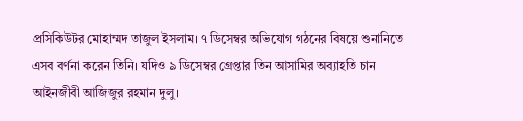প্রসিকিউটর মোহাম্মদ তাজুল ইসলাম। ৭ ডিসেম্বর অভিযোগ গঠনের বিষয়ে শুনানিতে এসব বর্ণনা করেন তিনি। যদিও ৯ ডিসেম্বর গ্রেপ্তার তিন আসামির অব্যাহতি চান আইনজীবী আজিজুর রহমান দুলু।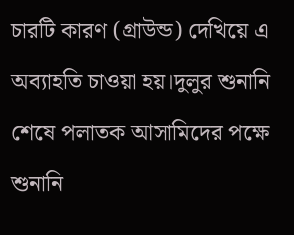চারটি কারণ (গ্রাউন্ড) দেখিয়ে এ অব্যাহতি চাওয়া হয়।দুলুর শুনানি শেষে পলাতক আসামিদের পক্ষে শুনানি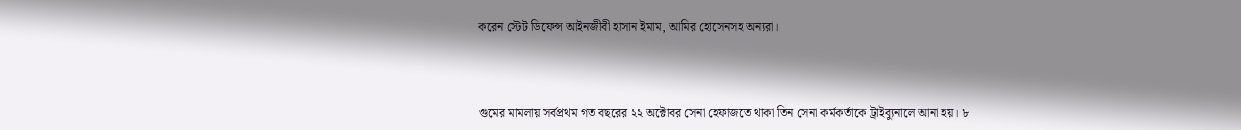করেন স্টেট ডিফেন্স আইনজীবী হাসান ইমাম, আমির হোসেনসহ অন্যরা।



গুমের মামলায় সর্বপ্রথম গত বছরের ২২ অক্টোবর সেনা হেফাজতে থাকা তিন সেনা কর্মকর্তাকে ট্রাইব্যুনালে আনা হয়। ৮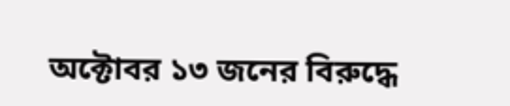অক্টোবর ১৩ জনের বিরুদ্ধে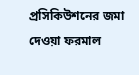প্রসিকিউশনের জমা দেওয়া ফরমাল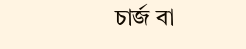চার্জ বা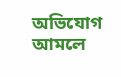অভিযোগ আমলে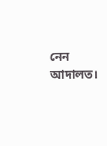নেন আদালত।